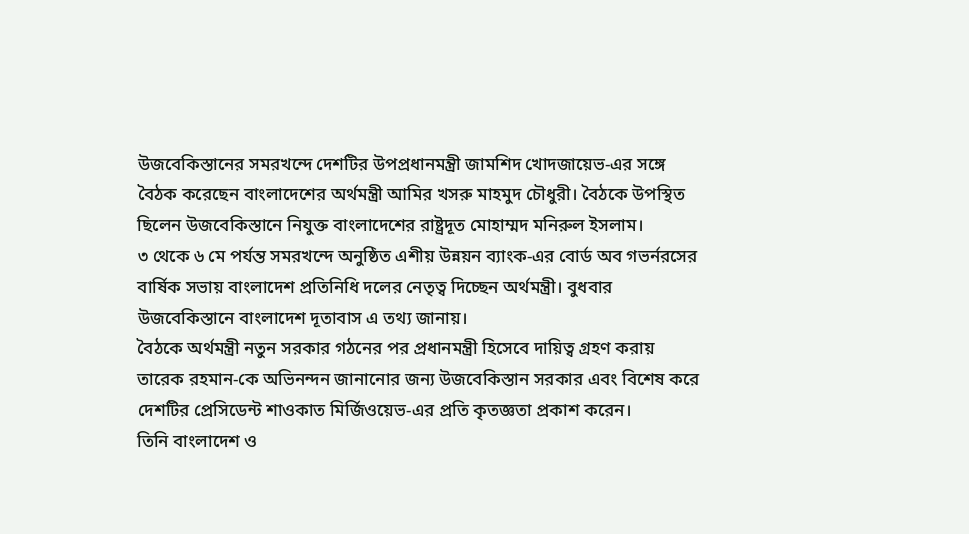উজবেকিস্তানের সমরখন্দে দেশটির উপপ্রধানমন্ত্রী জামশিদ খোদজায়েভ-এর সঙ্গে বৈঠক করেছেন বাংলাদেশের অর্থমন্ত্রী আমির খসরু মাহমুদ চৌধুরী। বৈঠকে উপস্থিত ছিলেন উজবেকিস্তানে নিযুক্ত বাংলাদেশের রাষ্ট্রদূত মোহাম্মদ মনিরুল ইসলাম।
৩ থেকে ৬ মে পর্যন্ত সমরখন্দে অনুষ্ঠিত এশীয় উন্নয়ন ব্যাংক-এর বোর্ড অব গভর্নরসের বার্ষিক সভায় বাংলাদেশ প্রতিনিধি দলের নেতৃত্ব দিচ্ছেন অর্থমন্ত্রী। বুধবার উজবেকিস্তানে বাংলাদেশ দূতাবাস এ তথ্য জানায়।
বৈঠকে অর্থমন্ত্রী নতুন সরকার গঠনের পর প্রধানমন্ত্রী হিসেবে দায়িত্ব গ্রহণ করায় তারেক রহমান-কে অভিনন্দন জানানোর জন্য উজবেকিস্তান সরকার এবং বিশেষ করে দেশটির প্রেসিডেন্ট শাওকাত মির্জিওয়েভ-এর প্রতি কৃতজ্ঞতা প্রকাশ করেন।
তিনি বাংলাদেশ ও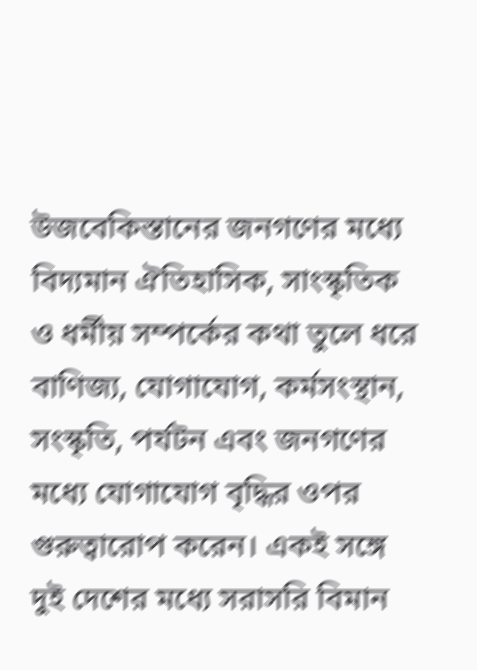উজবেকিস্তানের জনগণের মধ্যে বিদ্যমান ঐতিহাসিক, সাংস্কৃতিক ও ধর্মীয় সম্পর্কের কথা তুলে ধরে বাণিজ্য, যোগাযোগ, কর্মসংস্থান, সংস্কৃতি, পর্যটন এবং জনগণের মধ্যে যোগাযোগ বৃদ্ধির ওপর গুরুত্বারোপ করেন। একই সঙ্গে দুই দেশের মধ্যে সরাসরি বিমান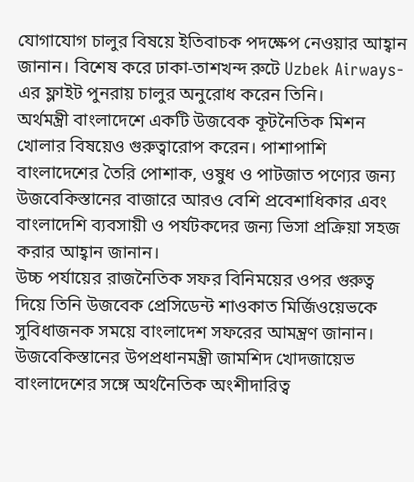যোগাযোগ চালুর বিষয়ে ইতিবাচক পদক্ষেপ নেওয়ার আহ্বান জানান। বিশেষ করে ঢাকা-তাশখন্দ রুটে Uzbek Airways-এর ফ্লাইট পুনরায় চালুর অনুরোধ করেন তিনি।
অর্থমন্ত্রী বাংলাদেশে একটি উজবেক কূটনৈতিক মিশন খোলার বিষয়েও গুরুত্বারোপ করেন। পাশাপাশি বাংলাদেশের তৈরি পোশাক, ওষুধ ও পাটজাত পণ্যের জন্য উজবেকিস্তানের বাজারে আরও বেশি প্রবেশাধিকার এবং বাংলাদেশি ব্যবসায়ী ও পর্যটকদের জন্য ভিসা প্রক্রিয়া সহজ করার আহ্বান জানান।
উচ্চ পর্যায়ের রাজনৈতিক সফর বিনিময়ের ওপর গুরুত্ব দিয়ে তিনি উজবেক প্রেসিডেন্ট শাওকাত মির্জিওয়েভকে সুবিধাজনক সময়ে বাংলাদেশ সফরের আমন্ত্রণ জানান।
উজবেকিস্তানের উপপ্রধানমন্ত্রী জামশিদ খোদজায়েভ বাংলাদেশের সঙ্গে অর্থনৈতিক অংশীদারিত্ব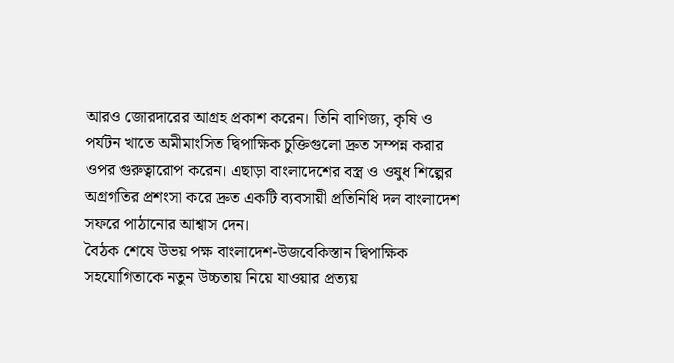আরও জোরদারের আগ্রহ প্রকাশ করেন। তিনি বাণিজ্য, কৃষি ও পর্যটন খাতে অমীমাংসিত দ্বিপাক্ষিক চুক্তিগুলো দ্রুত সম্পন্ন করার ওপর গুরুত্বারোপ করেন। এছাড়া বাংলাদেশের বস্ত্র ও ওষুধ শিল্পের অগ্রগতির প্রশংসা করে দ্রুত একটি ব্যবসায়ী প্রতিনিধি দল বাংলাদেশ সফরে পাঠানোর আশ্বাস দেন।
বৈঠক শেষে উভয় পক্ষ বাংলাদেশ-উজবেকিস্তান দ্বিপাক্ষিক সহযোগিতাকে নতুন উচ্চতায় নিয়ে যাওয়ার প্রত্যয়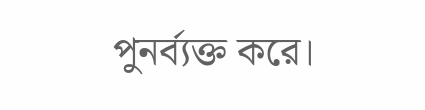পুনর্ব্যক্ত করে।